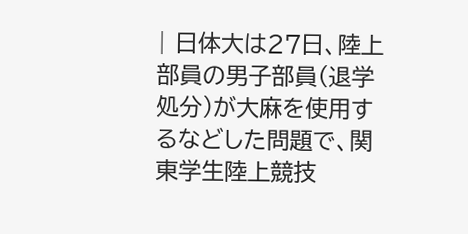| 日体大は27日、陸上部員の男子部員(退学処分)が大麻を使用するなどした問題で、関東学生陸上競技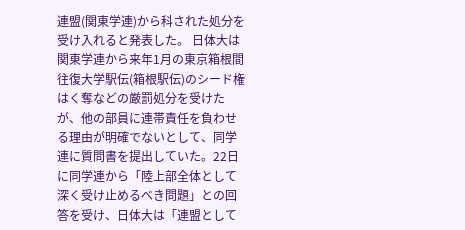連盟(関東学連)から科された処分を受け入れると発表した。 日体大は関東学連から来年1月の東京箱根間往復大学駅伝(箱根駅伝)のシード権はく奪などの厳罰処分を受けたが、他の部員に連帯責任を負わせる理由が明確でないとして、同学連に質問書を提出していた。22日に同学連から「陸上部全体として深く受け止めるべき問題」との回答を受け、日体大は「連盟として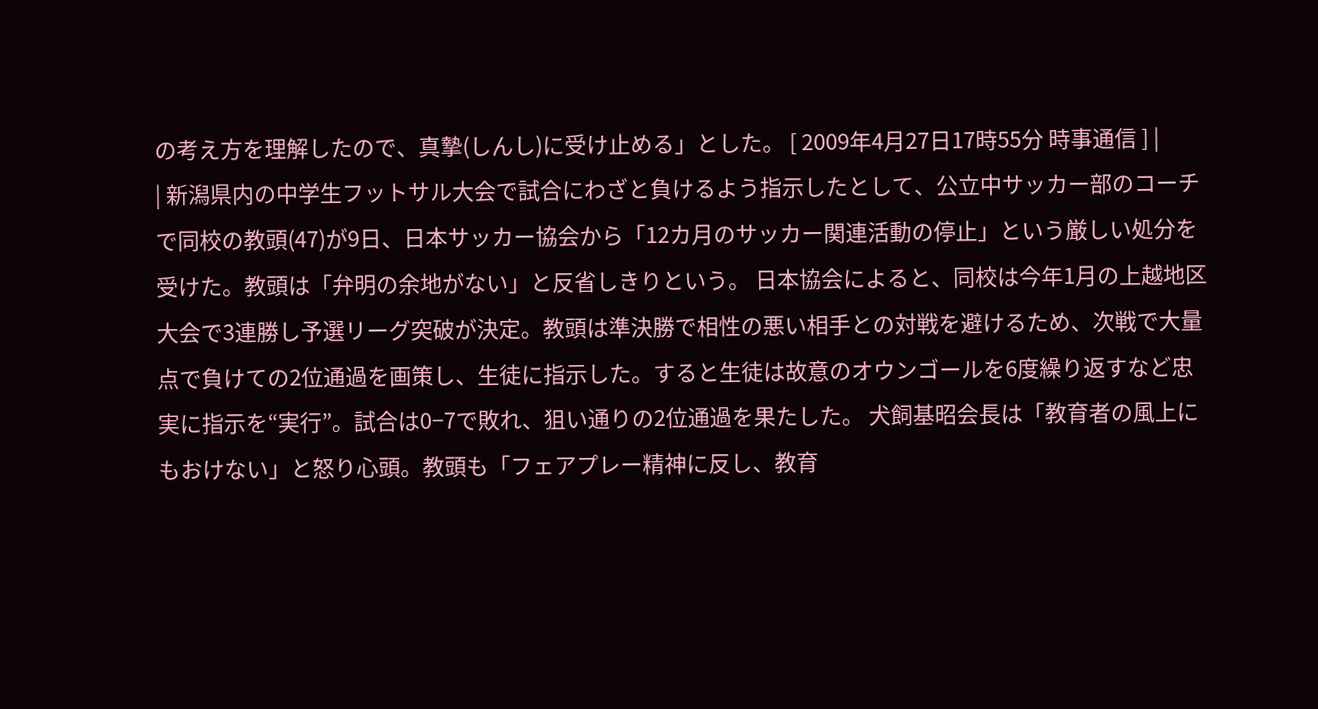の考え方を理解したので、真摯(しんし)に受け止める」とした。 [ 2009年4月27日17時55分 時事通信 ] |
| 新潟県内の中学生フットサル大会で試合にわざと負けるよう指示したとして、公立中サッカー部のコーチで同校の教頭(47)が9日、日本サッカー協会から「12カ月のサッカー関連活動の停止」という厳しい処分を受けた。教頭は「弁明の余地がない」と反省しきりという。 日本協会によると、同校は今年1月の上越地区大会で3連勝し予選リーグ突破が決定。教頭は準決勝で相性の悪い相手との対戦を避けるため、次戦で大量点で負けての2位通過を画策し、生徒に指示した。すると生徒は故意のオウンゴールを6度繰り返すなど忠実に指示を“実行”。試合は0−7で敗れ、狙い通りの2位通過を果たした。 犬飼基昭会長は「教育者の風上にもおけない」と怒り心頭。教頭も「フェアプレー精神に反し、教育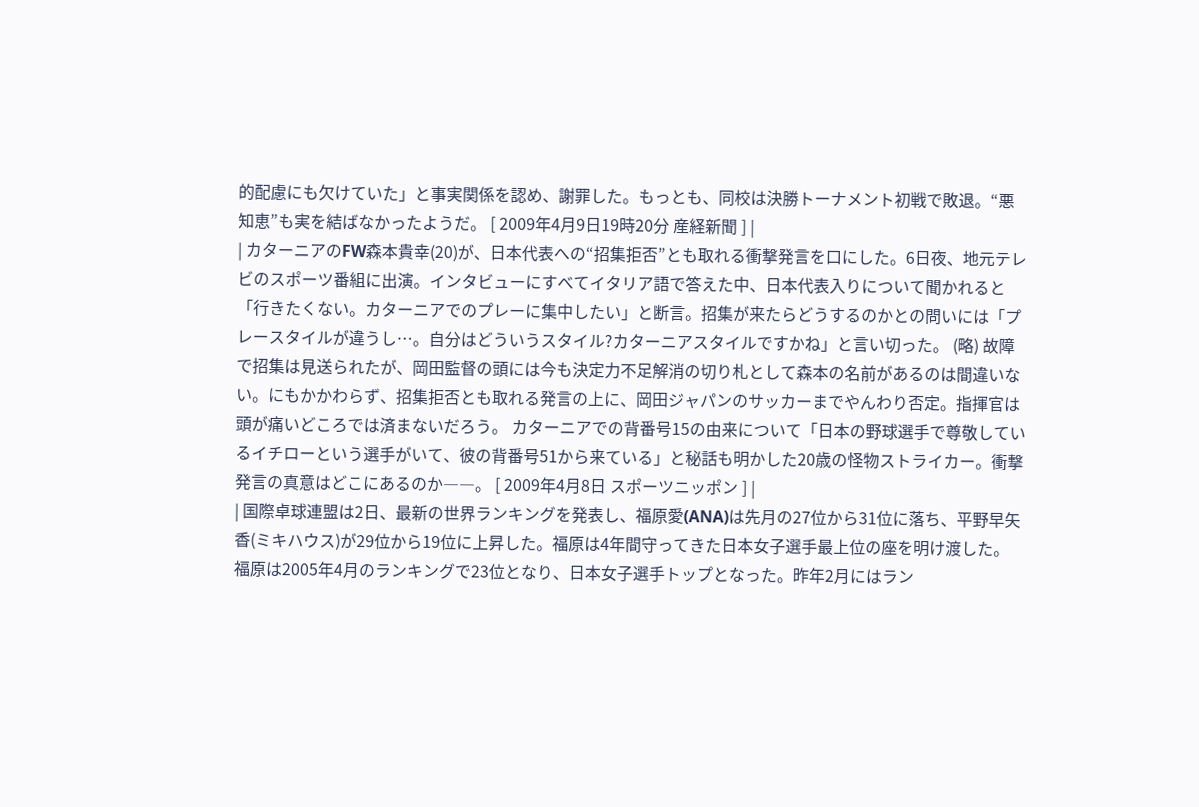的配慮にも欠けていた」と事実関係を認め、謝罪した。もっとも、同校は決勝トーナメント初戦で敗退。“悪知恵”も実を結ばなかったようだ。 [ 2009年4月9日19時20分 産経新聞 ] |
| カターニアのFW森本貴幸(20)が、日本代表への“招集拒否”とも取れる衝撃発言を口にした。6日夜、地元テレビのスポーツ番組に出演。インタビューにすべてイタリア語で答えた中、日本代表入りについて聞かれると「行きたくない。カターニアでのプレーに集中したい」と断言。招集が来たらどうするのかとの問いには「プレースタイルが違うし…。自分はどういうスタイル?カターニアスタイルですかね」と言い切った。 (略) 故障で招集は見送られたが、岡田監督の頭には今も決定力不足解消の切り札として森本の名前があるのは間違いない。にもかかわらず、招集拒否とも取れる発言の上に、岡田ジャパンのサッカーまでやんわり否定。指揮官は頭が痛いどころでは済まないだろう。 カターニアでの背番号15の由来について「日本の野球選手で尊敬しているイチローという選手がいて、彼の背番号51から来ている」と秘話も明かした20歳の怪物ストライカー。衝撃発言の真意はどこにあるのか――。 [ 2009年4月8日 スポーツニッポン ] |
| 国際卓球連盟は2日、最新の世界ランキングを発表し、福原愛(ANA)は先月の27位から31位に落ち、平野早矢香(ミキハウス)が29位から19位に上昇した。福原は4年間守ってきた日本女子選手最上位の座を明け渡した。 福原は2005年4月のランキングで23位となり、日本女子選手トップとなった。昨年2月にはラン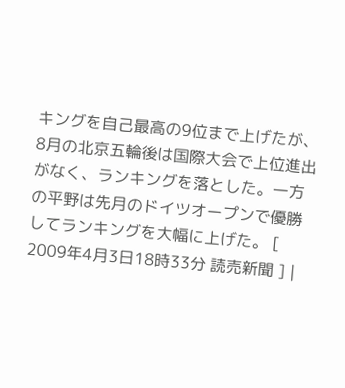キングを自己最高の9位まで上げたが、8月の北京五輪後は国際大会で上位進出がなく、ランキングを落とした。一方の平野は先月のドイツオープンで優勝してランキングを大幅に上げた。 [ 2009年4月3日18時33分 読売新聞 ] |